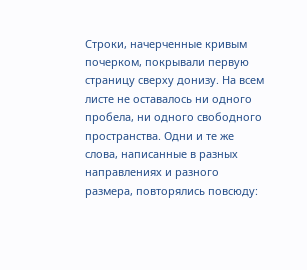Строки, начерченные кривым почерком, покрывали первую страницу сверху донизу. На всем листе не оставалось ни одного пробела, ни одного свободного пространства. Одни и те же слова, написанные в разных направлениях и разного размера, повторялись повсюду: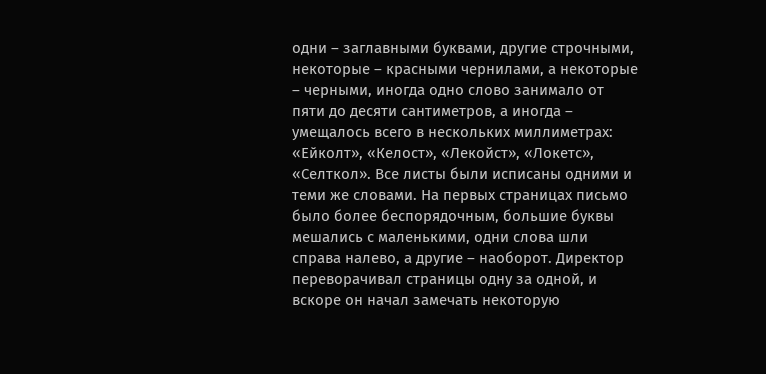одни – заглавными буквами, другие строчными, некоторые – красными чернилами, а некоторые – черными, иногда одно слово занимало от пяти до десяти сантиметров, а иногда – умещалось всего в нескольких миллиметрах: «Ейколт», «Келост», «Лекойст», «Локетс», «Селткол». Все листы были исписаны одними и теми же словами. На первых страницах письмо было более беспорядочным, большие буквы мешались с маленькими, одни слова шли справа налево, а другие – наоборот. Директор переворачивал страницы одну за одной, и вскоре он начал замечать некоторую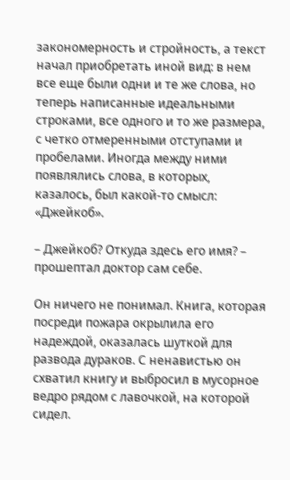закономерность и стройность, а текст начал приобретать иной вид: в нем все еще были одни и те же слова, но теперь написанные идеальными строками, все одного и то же размера, с четко отмеренными отступами и пробелами. Иногда между ними появлялись слова, в которых, казалось, был какой-то смысл: «Джейкоб».

– Джейкоб? Откуда здесь его имя? – прошептал доктор сам себе.

Он ничего не понимал. Книга, которая посреди пожара окрылила его надеждой, оказалась шуткой для развода дураков. С ненавистью он схватил книгу и выбросил в мусорное ведро рядом с лавочкой, на которой сидел.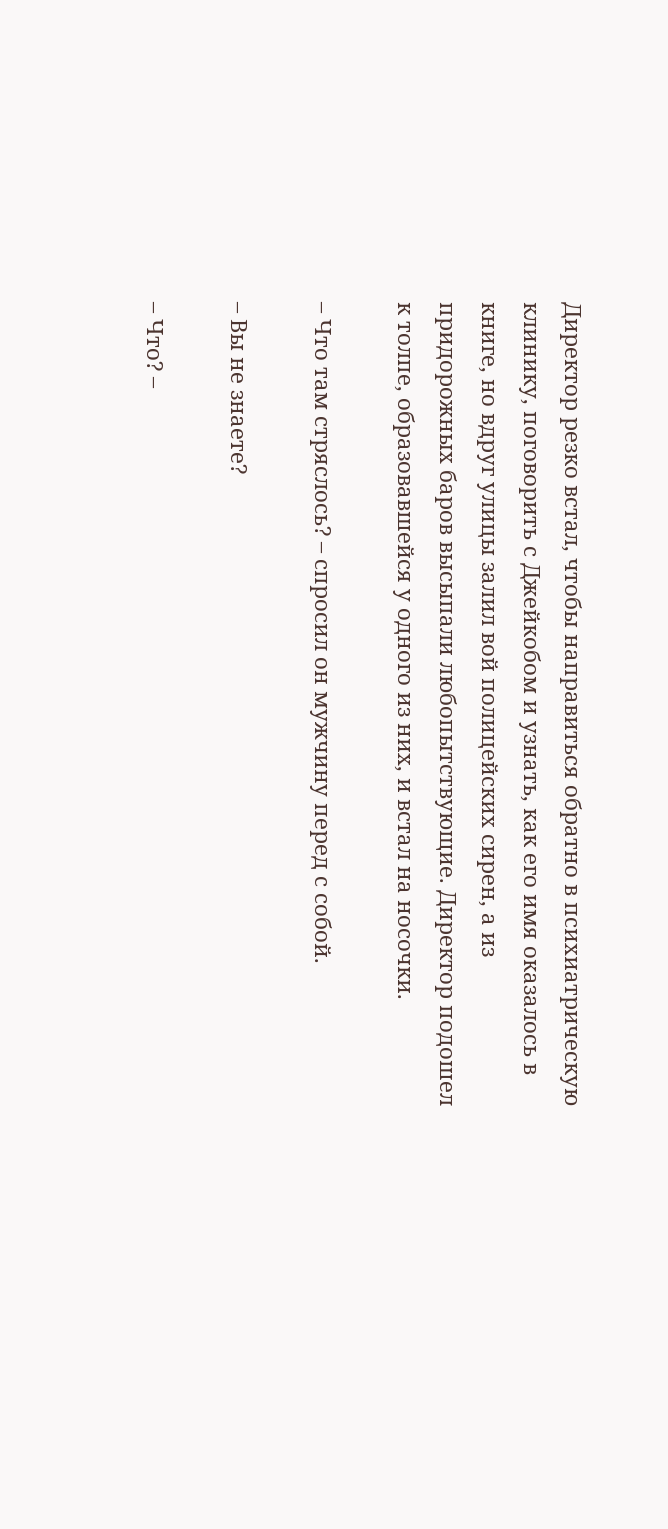Директор резко встал, чтобы направиться обратно в психиатрическую клинику, поговорить с Джейкобом и узнать, как его имя оказалось в книге, но вдруг улицы залил вой полицейских сирен, а из придорожных баров высыпали любопытствующие. Директор подошел к толпе, образовавшейся у одного из них, и встал на носочки.

– Что там стряслось? – спросил он мужчину перед с собой.

– Вы не знаете?

– Что? –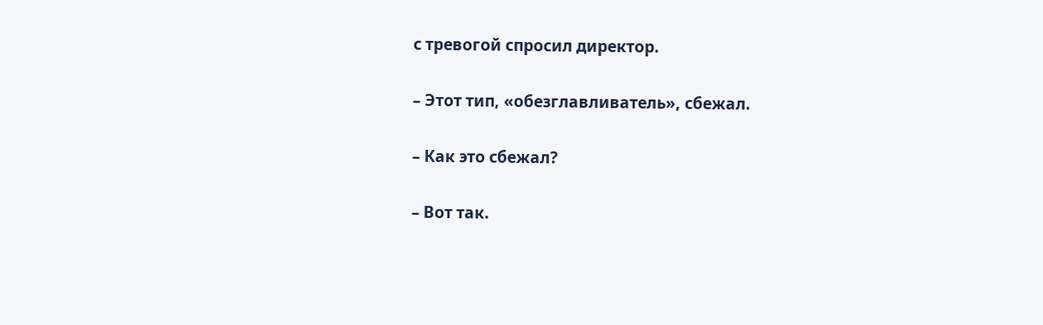с тревогой спросил директор.

– Этот тип, «обезглавливатель», сбежал.

– Как это сбежал?

– Вот так.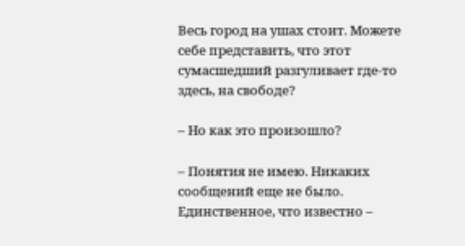Весь город на ушах стоит. Можете себе представить, что этот сумасшедший разгуливает где-то здесь, на свободе?

– Но как это произошло?

– Понятия не имею. Никаких сообщений еще не было. Единственное, что известно –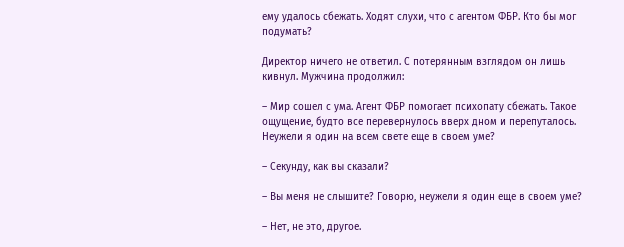ему удалось сбежать. Ходят слухи, что с агентом ФБР. Кто бы мог подумать?

Директор ничего не ответил. С потерянным взглядом он лишь кивнул. Мужчина продолжил:

– Мир сошел с ума. Агент ФБР помогает психопату сбежать. Такое ощущение, будто все перевернулось вверх дном и перепуталось. Неужели я один на всем свете еще в своем уме?

– Секунду, как вы сказали?

– Вы меня не слышите? Говорю, неужели я один еще в своем уме?

– Нет, не это, другое.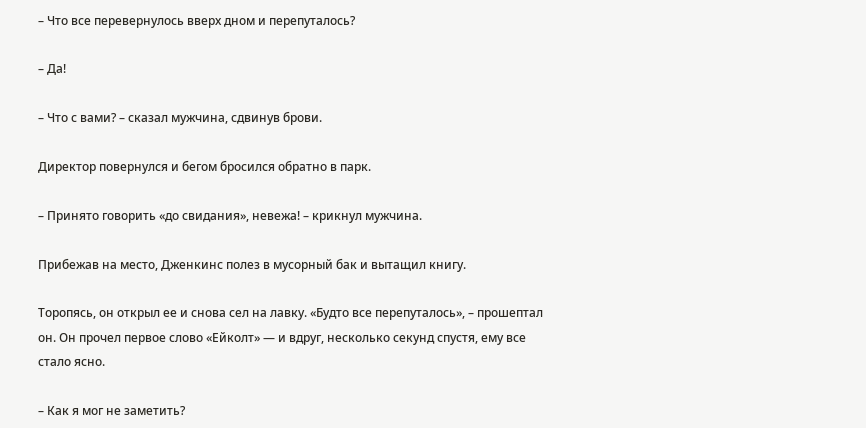– Что все перевернулось вверх дном и перепуталось?

– Да!

– Что с вами? – сказал мужчина, сдвинув брови.

Директор повернулся и бегом бросился обратно в парк.

– Принято говорить «до свидания», невежа! – крикнул мужчина.

Прибежав на место, Дженкинс полез в мусорный бак и вытащил книгу.

Торопясь, он открыл ее и снова сел на лавку. «Будто все перепуталось», – прошептал он. Он прочел первое слово «Ейколт» — и вдруг, несколько секунд спустя, ему все стало ясно.

– Как я мог не заметить?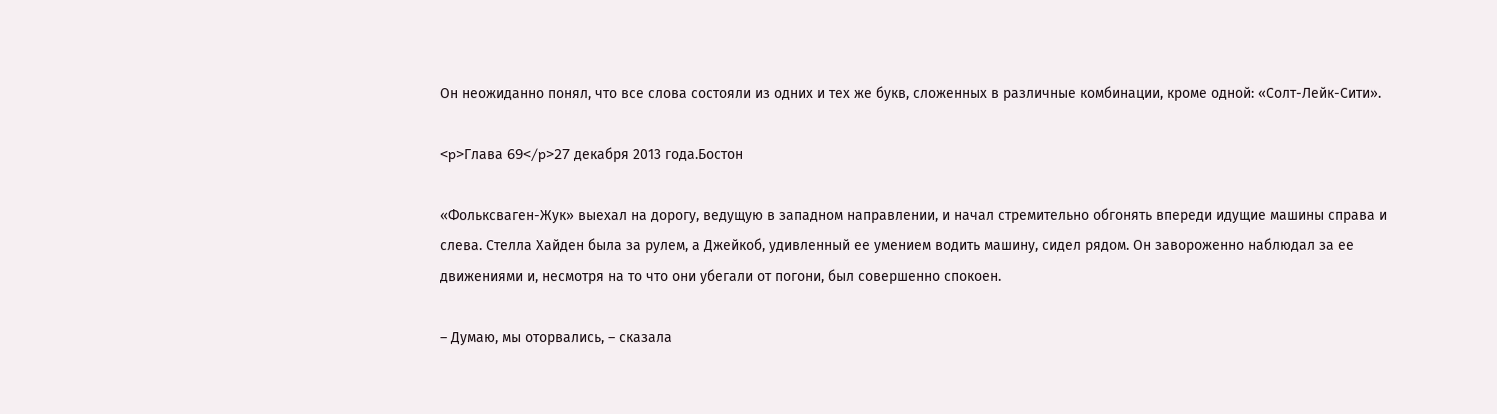Он неожиданно понял, что все слова состояли из одних и тех же букв, сложенных в различные комбинации, кроме одной: «Солт-Лейк-Сити».

<p>Глава 69</p>27 декабря 2013 года.Бостон

«Фольксваген-Жук» выехал на дорогу, ведущую в западном направлении, и начал стремительно обгонять впереди идущие машины справа и слева. Стелла Хайден была за рулем, а Джейкоб, удивленный ее умением водить машину, сидел рядом. Он завороженно наблюдал за ее движениями и, несмотря на то что они убегали от погони, был совершенно спокоен.

– Думаю, мы оторвались, – сказала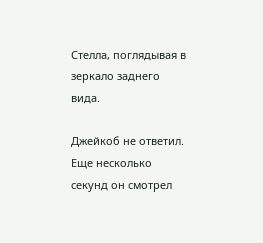Стелла, поглядывая в зеркало заднего вида.

Джейкоб не ответил. Еще несколько секунд он смотрел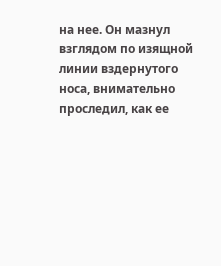на нее. Он мазнул взглядом по изящной линии вздернутого носа, внимательно проследил, как ее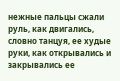нежные пальцы сжали руль, как двигались, словно танцуя, ее худые руки, как открывались и закрывались ее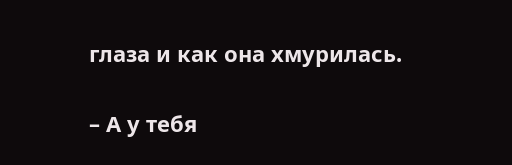глаза и как она хмурилась.

– А у тебя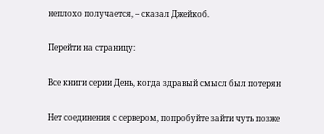неплохо получается, – сказал Джейкоб.

Перейти на страницу:

Все книги серии День, когда здравый смысл был потерян

Нет соединения с сервером, попробуйте зайти чуть позже